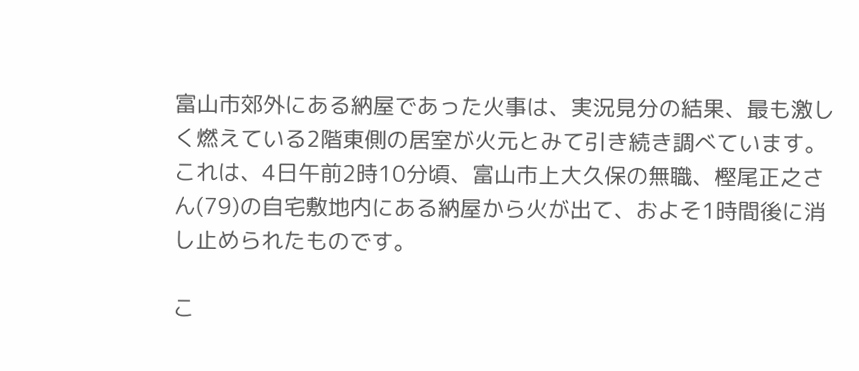富山市郊外にある納屋であった火事は、実況見分の結果、最も激しく燃えている2階東側の居室が火元とみて引き続き調べています。
これは、4日午前2時10分頃、富山市上大久保の無職、樫尾正之さん(79)の自宅敷地内にある納屋から火が出て、およそ1時間後に消し止められたものです。

こ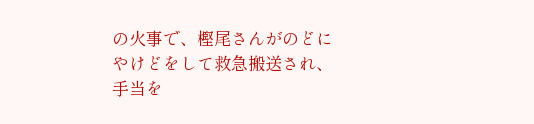の火事で、樫尾さんがのどにやけどをして救急搬送され、手当を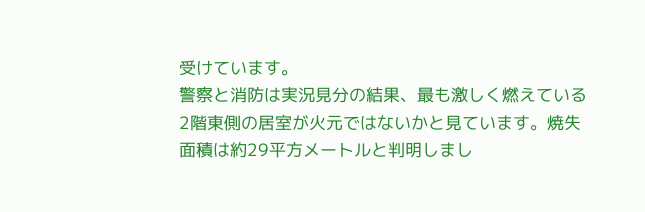受けています。
警察と消防は実況見分の結果、最も激しく燃えている2階東側の居室が火元ではないかと見ています。焼失面積は約29平方メートルと判明しまし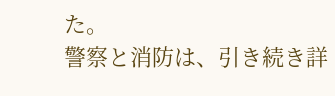た。
警察と消防は、引き続き詳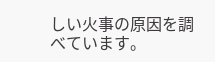しい火事の原因を調べています。